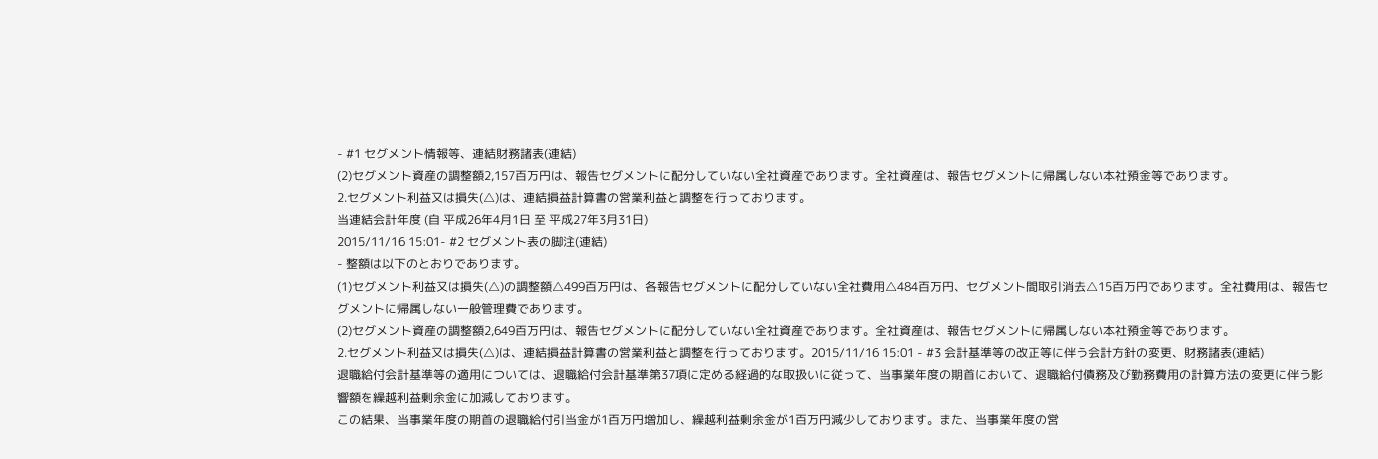- #1 セグメント情報等、連結財務諸表(連結)
(2)セグメント資産の調整額2,157百万円は、報告セグメントに配分していない全社資産であります。全社資産は、報告セグメントに帰属しない本社預金等であります。
2.セグメント利益又は損失(△)は、連結損益計算書の営業利益と調整を行っております。
当連結会計年度 (自 平成26年4月1日 至 平成27年3月31日)
2015/11/16 15:01- #2 セグメント表の脚注(連結)
- 整額は以下のとおりであります。
(1)セグメント利益又は損失(△)の調整額△499百万円は、各報告セグメントに配分していない全社費用△484百万円、セグメント間取引消去△15百万円であります。全社費用は、報告セグメントに帰属しない一般管理費であります。
(2)セグメント資産の調整額2,649百万円は、報告セグメントに配分していない全社資産であります。全社資産は、報告セグメントに帰属しない本社預金等であります。
2.セグメント利益又は損失(△)は、連結損益計算書の営業利益と調整を行っております。2015/11/16 15:01 - #3 会計基準等の改正等に伴う会計方針の変更、財務諸表(連結)
退職給付会計基準等の適用については、退職給付会計基準第37項に定める経過的な取扱いに従って、当事業年度の期首において、退職給付債務及び勤務費用の計算方法の変更に伴う影響額を繰越利益剰余金に加減しております。
この結果、当事業年度の期首の退職給付引当金が1百万円増加し、繰越利益剰余金が1百万円減少しております。また、当事業年度の営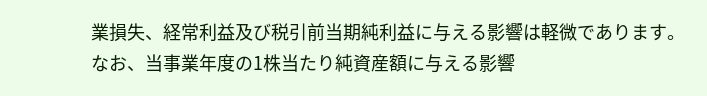業損失、経常利益及び税引前当期純利益に与える影響は軽微であります。
なお、当事業年度の1株当たり純資産額に与える影響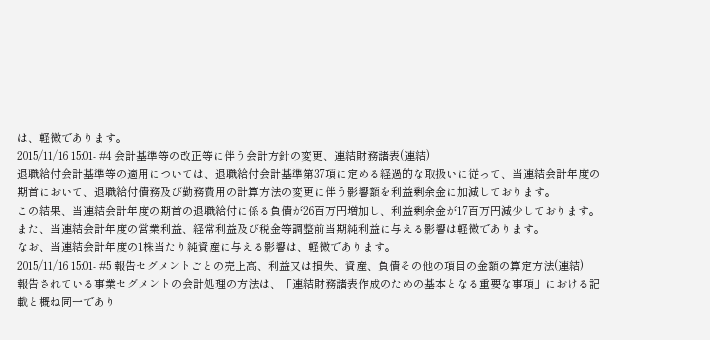は、軽微であります。
2015/11/16 15:01- #4 会計基準等の改正等に伴う会計方針の変更、連結財務諸表(連結)
退職給付会計基準等の適用については、退職給付会計基準第37項に定める経過的な取扱いに従って、当連結会計年度の期首において、退職給付債務及び勤務費用の計算方法の変更に伴う影響額を利益剰余金に加減しております。
この結果、当連結会計年度の期首の退職給付に係る負債が26百万円増加し、利益剰余金が17百万円減少しております。また、当連結会計年度の営業利益、経常利益及び税金等調整前当期純利益に与える影響は軽微であります。
なお、当連結会計年度の1株当たり純資産に与える影響は、軽微であります。
2015/11/16 15:01- #5 報告セグメントごとの売上高、利益又は損失、資産、負債その他の項目の金額の算定方法(連結)
報告されている事業セグメントの会計処理の方法は、「連結財務諸表作成のための基本となる重要な事項」における記載と概ね同一であり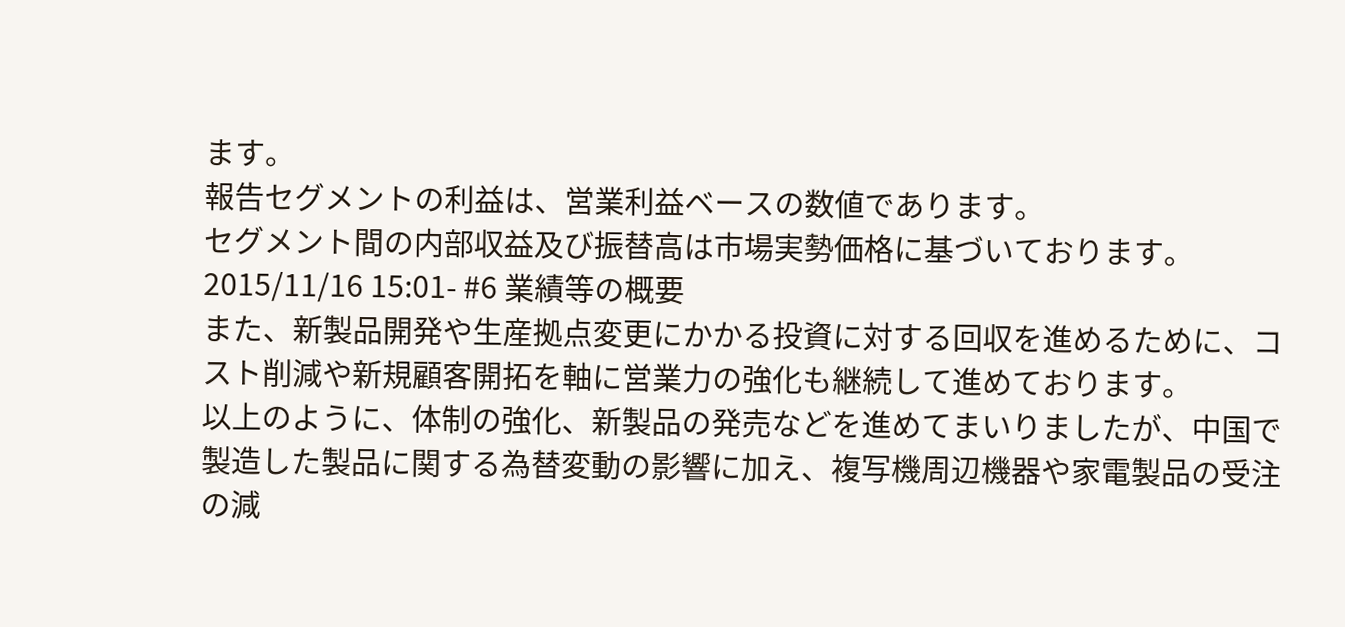ます。
報告セグメントの利益は、営業利益ベースの数値であります。
セグメント間の内部収益及び振替高は市場実勢価格に基づいております。
2015/11/16 15:01- #6 業績等の概要
また、新製品開発や生産拠点変更にかかる投資に対する回収を進めるために、コスト削減や新規顧客開拓を軸に営業力の強化も継続して進めております。
以上のように、体制の強化、新製品の発売などを進めてまいりましたが、中国で製造した製品に関する為替変動の影響に加え、複写機周辺機器や家電製品の受注の減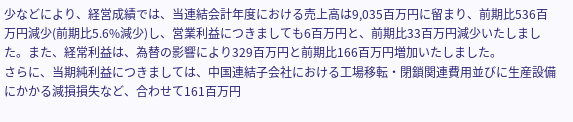少などにより、経営成績では、当連結会計年度における売上高は9,035百万円に留まり、前期比536百万円減少(前期比5.6%減少)し、営業利益につきましても6百万円と、前期比33百万円減少いたしました。また、経常利益は、為替の影響により329百万円と前期比166百万円増加いたしました。
さらに、当期純利益につきましては、中国連結子会社における工場移転・閉鎖関連費用並びに生産設備にかかる減損損失など、合わせて161百万円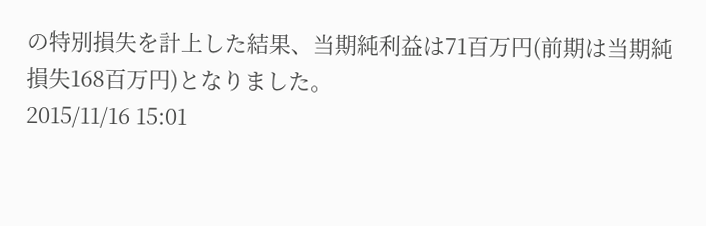の特別損失を計上した結果、当期純利益は71百万円(前期は当期純損失168百万円)となりました。
2015/11/16 15:01